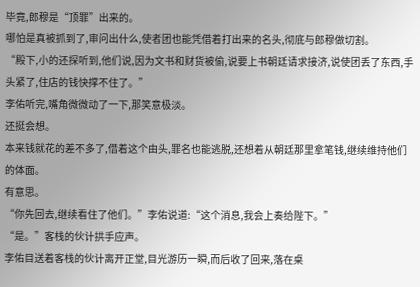毕竟,郎穆是“顶罪”出来的。
哪怕是真被抓到了,审问出什么,使者团也能凭借着打出来的名头,彻底与郎穆做切割。
“殿下,小的还探听到,他们说,因为文书和财货被偷,说要上书朝廷请求接济,说使团丢了东西,手头紧了,住店的钱快撑不住了。”
李佑听完,嘴角微微动了一下,那笑意极淡。
还挺会想。
本来钱就花的差不多了,借着这个由头,罪名也能逃脱,还想着从朝廷那里拿笔钱,继续维持他们的体面。
有意思。
“你先回去,继续看住了他们。”李佑说道:“这个消息,我会上奏给陛下。”
“是。”客栈的伙计拱手应声。
李佑目送着客栈的伙计离开正堂,目光游历一瞬,而后收了回来,落在桌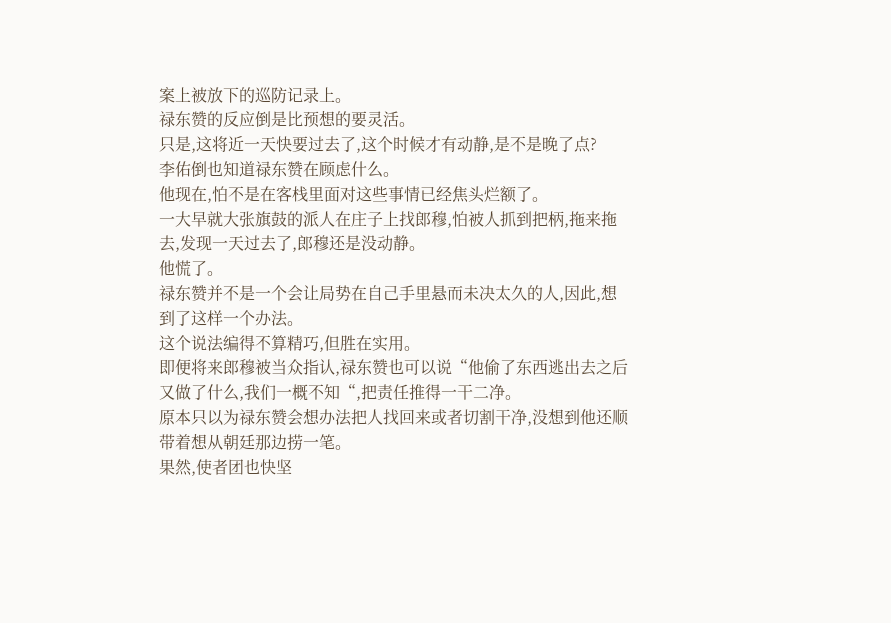案上被放下的巡防记录上。
禄东赞的反应倒是比预想的要灵活。
只是,这将近一天快要过去了,这个时候才有动静,是不是晚了点?
李佑倒也知道禄东赞在顾虑什么。
他现在,怕不是在客栈里面对这些事情已经焦头烂额了。
一大早就大张旗鼓的派人在庄子上找郎穆,怕被人抓到把柄,拖来拖去,发现一天过去了,郎穆还是没动静。
他慌了。
禄东赞并不是一个会让局势在自己手里悬而未决太久的人,因此,想到了这样一个办法。
这个说法编得不算精巧,但胜在实用。
即便将来郎穆被当众指认,禄东赞也可以说“他偷了东西逃出去之后又做了什么,我们一概不知“,把责任推得一干二净。
原本只以为禄东赞会想办法把人找回来或者切割干净,没想到他还顺带着想从朝廷那边捞一笔。
果然,使者团也快坚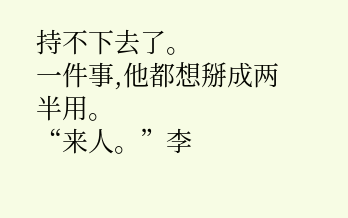持不下去了。
一件事,他都想掰成两半用。
“来人。”李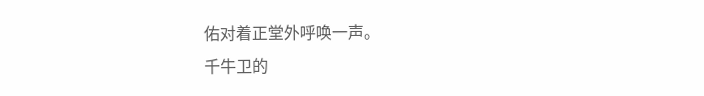佑对着正堂外呼唤一声。
千牛卫的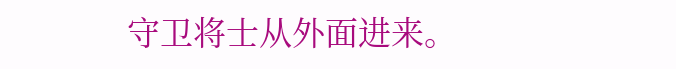守卫将士从外面进来。